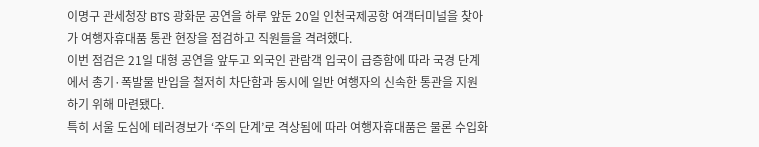이명구 관세청장 BTS 광화문 공연을 하루 앞둔 20일 인천국제공항 여객터미널을 찾아가 여행자휴대품 통관 현장을 점검하고 직원들을 격려했다.
이번 점검은 21일 대형 공연을 앞두고 외국인 관람객 입국이 급증함에 따라 국경 단계에서 총기·폭발물 반입을 철저히 차단함과 동시에 일반 여행자의 신속한 통관을 지원하기 위해 마련됐다.
특히 서울 도심에 테러경보가 ‘주의 단계’로 격상됨에 따라 여행자휴대품은 물론 수입화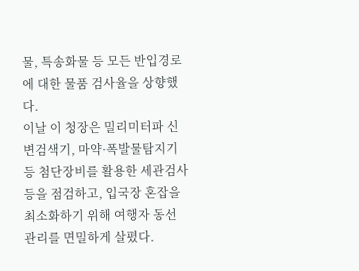물, 특송화물 등 모든 반입경로에 대한 물품 검사율을 상향했다.
이날 이 청장은 밀리미터파 신변검색기, 마약·폭발물탐지기 등 첨단장비를 활용한 세관검사 등을 점검하고, 입국장 혼잡을 최소화하기 위해 여행자 동선 관리를 면밀하게 살폈다.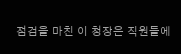점검을 마친 이 청장은 직원들에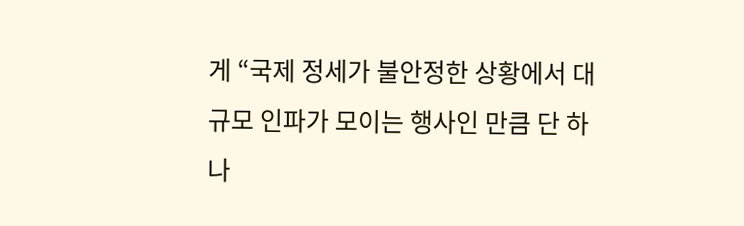게 “국제 정세가 불안정한 상황에서 대규모 인파가 모이는 행사인 만큼 단 하나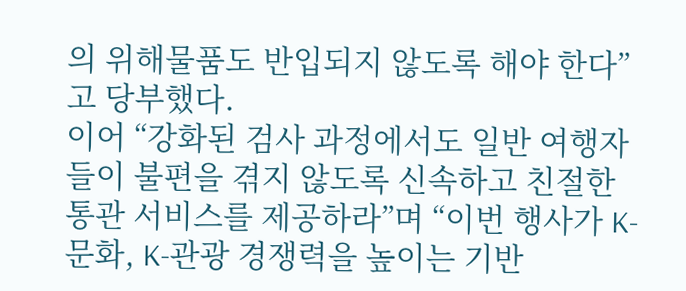의 위해물품도 반입되지 않도록 해야 한다”고 당부했다.
이어 “강화된 검사 과정에서도 일반 여행자들이 불편을 겪지 않도록 신속하고 친절한 통관 서비스를 제공하라”며 “이번 행사가 K-문화, K-관광 경쟁력을 높이는 기반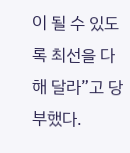이 될 수 있도록 최선을 다해 달라”고 당부했다.